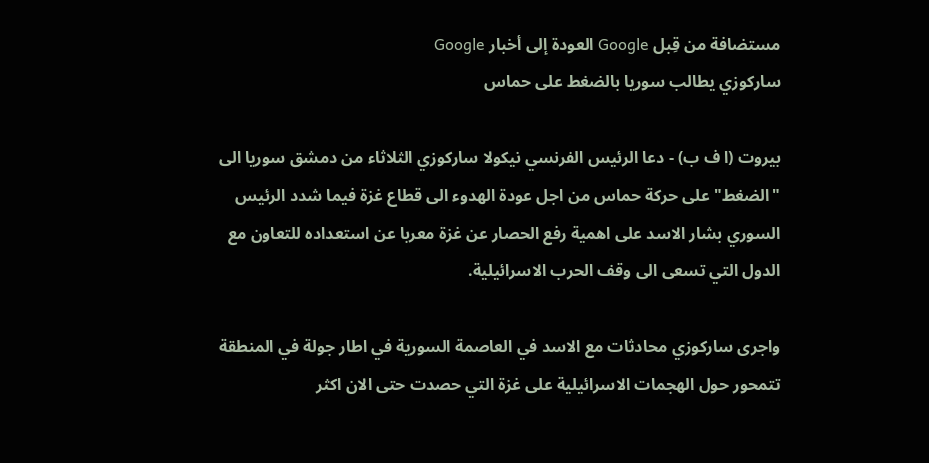مستضافة من قِبل Google العودة إلى أخبار Google
ساركوزي يطالب سوريا بالضغط على حماس

بيروت (ا ف ب) - دعا الرئيس الفرنسي نيكولا ساركوزي الثلاثاء من دمشق سوريا الى "الضغط" على حركة حماس من اجل عودة الهدوء الى قطاع غزة فيما شدد الرئيس السوري بشار الاسد على اهمية رفع الحصار عن غزة معربا عن استعداده للتعاون مع الدول التي تسعى الى وقف الحرب الاسرائيلية.

واجرى ساركوزي محادثات مع الاسد في العاصمة السورية في اطار جولة في المنطقة تتمحور حول الهجمات الاسرائيلية على غزة التي حصدت حتى الان اكثر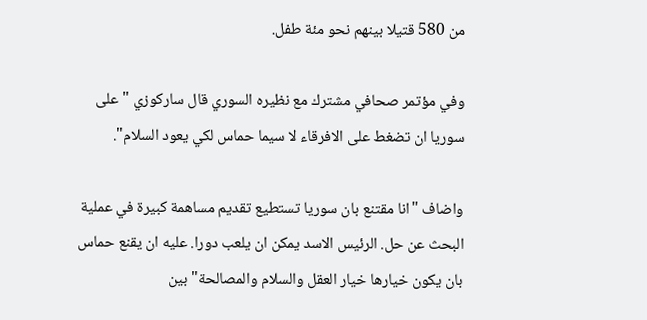من 580 قتيلا بينهم نحو مئة طفل.

وفي مؤتمر صحافي مشترك مع نظيره السوري قال ساركوزي "على سوريا ان تضغط على الافرقاء لا سيما حماس لكي يعود السلام".

واضاف "انا مقتنع بان سوريا تستطيع تقديم مساهمة كبيرة في عملية البحث عن حل. الرئيس الاسد يمكن ان يلعب دورا. عليه ان يقنع حماس بان يكون خيارها خيار العقل والسلام والمصالحة" بين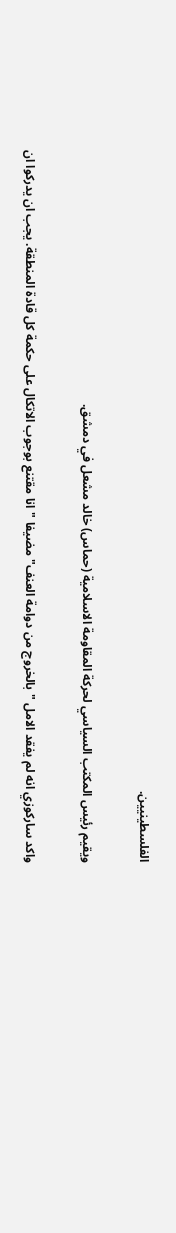الفلسطينيين.

ويقيم رئيس المكتب السياسي لحركة المقاومة الاسلامية (حماس) خالد مشعل في دمشق.

واكد ساركوزي انه لم يفقد الامل "بالخروج من دوامة العنف" مضيفا "انا مقتنع بوجوب الاتكال على حكمة كل قادة المنطقة. يجب ان يدركوا ان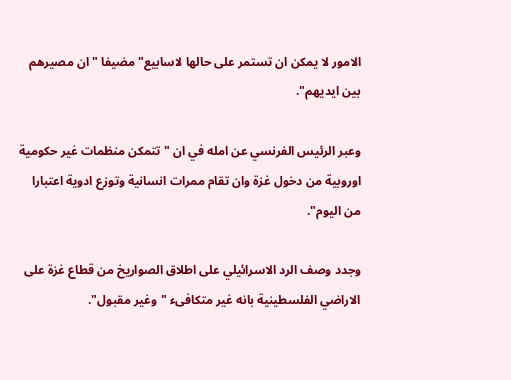الامور لا يمكن ان تستمر على حالها لاسابيع" مضيفا "ان مصيرهم بين ايديهم".

وعبر الرئيس الفرنسي عن امله في ان "تتمكن منظمات غير حكومية اوروبية من دخول غزة وان تقام ممرات انسانية وتوزع ادوية اعتبارا من اليوم".

وجدد وصف الرد الاسرائيلي على اطلاق الصواريخ من قطاع غزة على الاراضي الفلسطينية بانه غير متكافىء "وغير مقبول".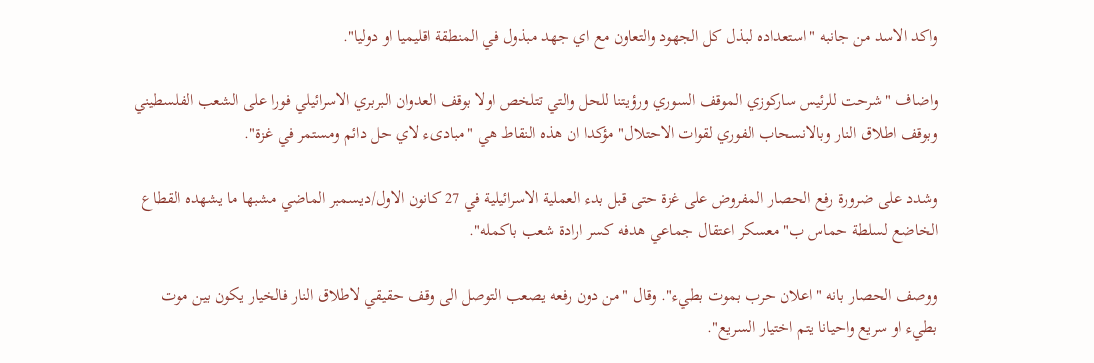واكد الاسد من جانبه "استعداده لبذل كل الجهود والتعاون مع اي جهد مبذول في المنطقة اقليميا او دوليا".

واضاف "شرحت للرئيس ساركوزي الموقف السوري ورؤيتنا للحل والتي تتلخص اولا بوقف العدوان البربري الاسرائيلي فورا على الشعب الفلسطيني وبوقف اطلاق النار وبالانسحاب الفوري لقوات الاحتلال" مؤكدا ان هذه النقاط هي "مبادىء لاي حل دائم ومستمر في غزة".

وشدد على ضرورة رفع الحصار المفروض على غزة حتى قبل بدء العملية الاسرائيلية في 27 كانون الاول/ديسمبر الماضي مشبها ما يشهده القطاع الخاضع لسلطة حماس ب"معسكر اعتقال جماعي هدفه كسر ارادة شعب باكمله".

ووصف الحصار بانه "اعلان حرب بموت بطيء". وقال "من دون رفعه يصعب التوصل الى وقف حقيقي لاطلاق النار فالخيار يكون بين موت بطيء او سريع واحيانا يتم اختيار السريع".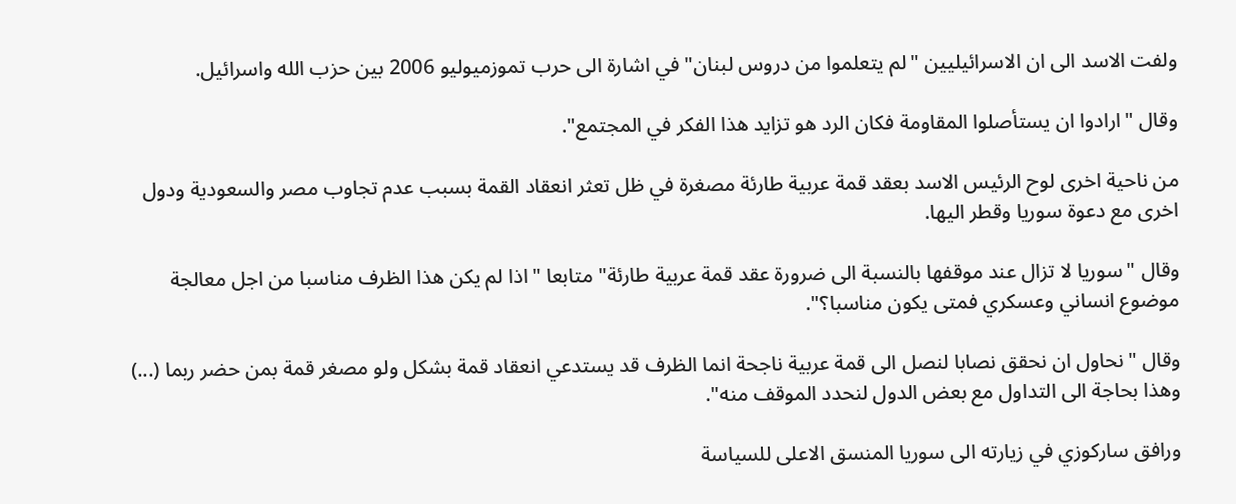ولفت الاسد الى ان الاسرائيليين "لم يتعلموا من دروس لبنان" في اشارة الى حرب تموزميوليو 2006 بين حزب الله واسرائيل.

وقال "ارادوا ان يستأصلوا المقاومة فكان الرد هو تزايد هذا الفكر في المجتمع".

من ناحية اخرى لوح الرئيس الاسد بعقد قمة عربية طارئة مصغرة في ظل تعثر انعقاد القمة بسبب عدم تجاوب مصر والسعودية ودول اخرى مع دعوة سوريا وقطر اليها.

وقال "سوريا لا تزال عند موقفها بالنسبة الى ضرورة عقد قمة عربية طارئة" متابعا "اذا لم يكن هذا الظرف مناسبا من اجل معالجة موضوع انساني وعسكري فمتى يكون مناسبا؟".

وقال "نحاول ان نحقق نصابا لنصل الى قمة عربية ناجحة انما الظرف قد يستدعي انعقاد قمة بشكل ولو مصغر قمة بمن حضر ربما (...) وهذا بحاجة الى التداول مع بعض الدول لنحدد الموقف منه".

ورافق ساركوزي في زيارته الى سوريا المنسق الاعلى للسياسة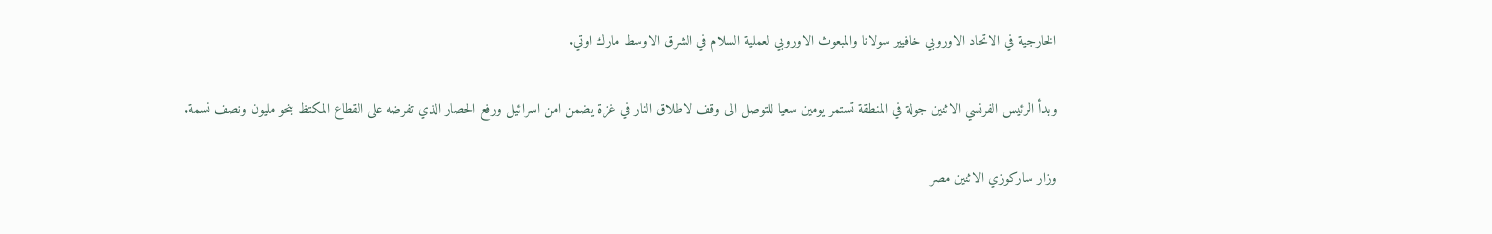الخارجية في الاتحاد الاوروبي خافيير سولانا والمبعوث الاوروبي لعملية السلام في الشرق الاوسط مارك اوتي.

وبدأ الرئيس الفرنسي الاثنين جولة في المنطقة تستمر يومين سعيا للتوصل الى وقف لاطلاق النار في غزة يضمن امن اسرائيل ورفع الحصار الذي تفرضه على القطاع المكتظ بنحو مليون ونصف نسمة.

وزار ساركوزي الاثنين مصر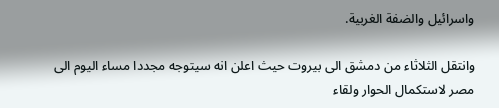واسرائيل والضفة الغربية.

وانتقل الثلاثاء من دمشق الى بيروت حيث اعلن انه سيتوجه مجددا مساء اليوم الى مصر لاستكمال الحوار ولقاء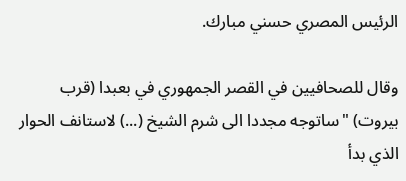الرئيس المصري حسني مبارك.

وقال للصحافيين في القصر الجمهوري في بعبدا (قرب بيروت) "ساتوجه مجددا الى شرم الشيخ (...) لاستانف الحوار الذي بدأ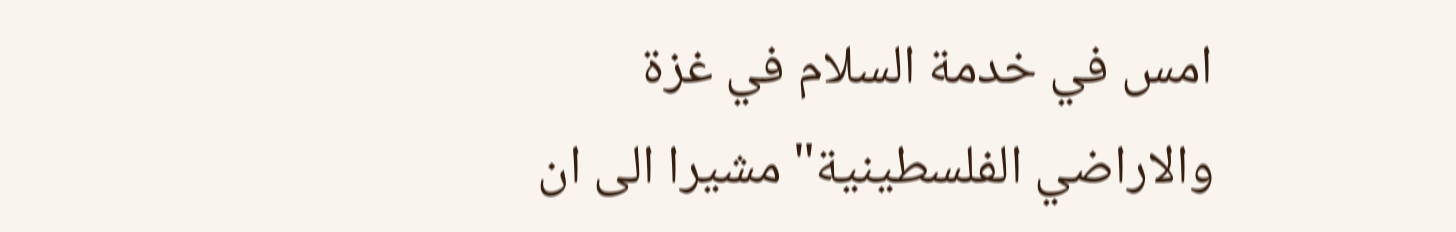امس في خدمة السلام في غزة والاراضي الفلسطينية" مشيرا الى ان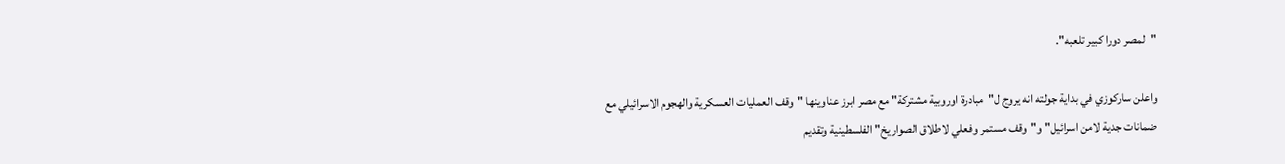"لمصر دورا كبير تلعبه".

واعلن ساركوزي في بداية جولته انه يروج ل"مبادرة اوروبية مشتركة" مع مصر ابرز عناوينها "وقف العمليات العسكرية والهجوم الاسرائيلي مع ضمانات جدية لامن اسرائيل" و"وقف مستمر وفعلي لاطلاق الصواريخ" الفلسطينية وتقديم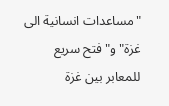"مساعدات انسانية الى غزة" و"فتح سريع للمعابر بين غزة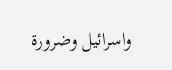واسرائيل وضرورة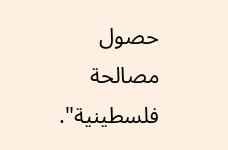حصول مصالحة فلسطينية".